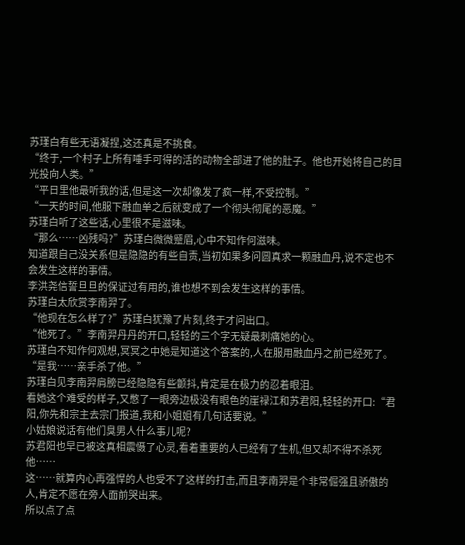苏瑾白有些无语凝捏,这还真是不挑食。
“终于,一个村子上所有唾手可得的活的动物全部进了他的肚子。他也开始将自己的目光投向人类。”
“平日里他最听我的话,但是这一次却像发了疯一样,不受控制。”
“一天的时间,他服下融血单之后就变成了一个彻头彻尾的恶魔。”
苏瑾白听了这些话,心里很不是滋味。
“那么……凶残吗?”苏瑾白微微蹙眉,心中不知作何滋味。
知道跟自己没关系但是隐隐的有些自责,当初如果多问圆真求一颗融血丹,说不定也不会发生这样的事情。
李洪尧信誓旦旦的保证过有用的,谁也想不到会发生这样的事情。
苏瑾白太欣赏李南羿了。
“他现在怎么样了?”苏瑾白犹豫了片刻,终于才问出口。
“他死了。”李南羿丹丹的开口,轻轻的三个字无疑最刺痛她的心。
苏瑾白不知作何观想,冥冥之中她是知道这个答案的,人在服用融血丹之前已经死了。
“是我……亲手杀了他。”
苏瑾白见李南羿肩膀已经隐隐有些颤抖,肯定是在极力的忍着眼泪。
看她这个难受的样子,又憋了一眼旁边极没有眼色的崖禄江和苏君阳,轻轻的开口:“君阳,你先和宗主去宗门报道,我和小姐姐有几句话要说。”
小姑娘说话有他们臭男人什么事儿呢?
苏君阳也早已被这真相震慑了心灵,看着重要的人已经有了生机,但又却不得不杀死他……
这……就算内心再强悍的人也受不了这样的打击,而且李南羿是个非常倔强且骄傲的人,肯定不愿在旁人面前哭出来。
所以点了点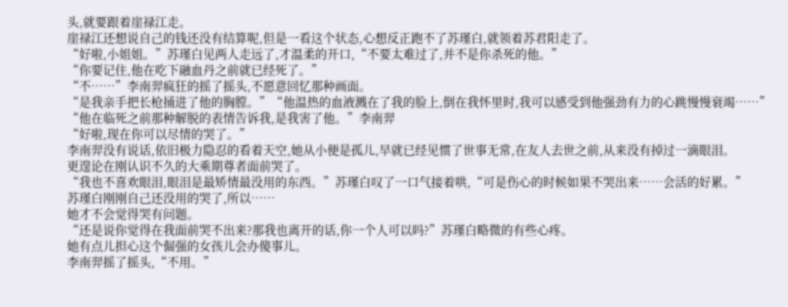头,就要跟着崖禄江走。
崖禄江还想说自己的钱还没有结算呢,但是一看这个状态,心想反正跑不了苏瑾白,就领着苏君阳走了。
“好啦,小姐姐。”苏瑾白见两人走远了,才温柔的开口,“不要太难过了,并不是你杀死的他。”
“你要记住,他在吃下融血丹之前就已经死了。”
“不……”李南羿疯狂的摇了摇头,不愿意回忆那种画面。
“是我亲手把长枪捅进了他的胸膛。”“他温热的血液溅在了我的脸上,倒在我怀里时,我可以感受到他强劲有力的心跳慢慢衰竭……”
“他在临死之前那种解脱的表情告诉我,是我害了他。”李南羿
“好啦,现在你可以尽情的哭了。”
李南羿没有说话,依旧极力隐忍的看着天空,她从小便是孤儿,早就已经见惯了世事无常,在友人去世之前,从来没有掉过一滴眼泪。
更遑论在刚认识不久的大乘期尊者面前哭了。
“我也不喜欢眼泪,眼泪是最矫情最没用的东西。”苏瑾白叹了一口气接着哄,“可是伤心的时候如果不哭出来……会活的好累。”
苏瑾白刚刚自己还没用的哭了,所以……
她才不会觉得哭有问题。
“还是说你觉得在我面前哭不出来?那我也离开的话,你一个人可以吗?”苏瑾白略微的有些心疼。
她有点儿担心这个倔强的女孩儿会办傻事儿。
李南羿摇了摇头,“不用。”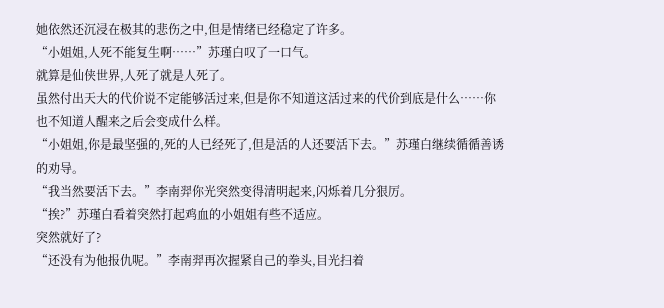她依然还沉浸在极其的悲伤之中,但是情绪已经稳定了许多。
“小姐姐,人死不能复生啊……”苏瑾白叹了一口气。
就算是仙侠世界,人死了就是人死了。
虽然付出天大的代价说不定能够活过来,但是你不知道这活过来的代价到底是什么……你也不知道人醒来之后会变成什么样。
“小姐姐,你是最坚强的,死的人已经死了,但是活的人还要活下去。”苏瑾白继续循循善诱的劝导。
“我当然要活下去。”李南羿你光突然变得清明起来,闪烁着几分狠厉。
“挨?”苏瑾白看着突然打起鸡血的小姐姐有些不适应。
突然就好了?
“还没有为他报仇呢。”李南羿再次握紧自己的拳头,目光扫着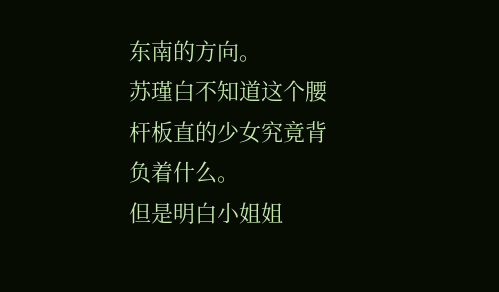东南的方向。
苏瑾白不知道这个腰杆板直的少女究竟背负着什么。
但是明白小姐姐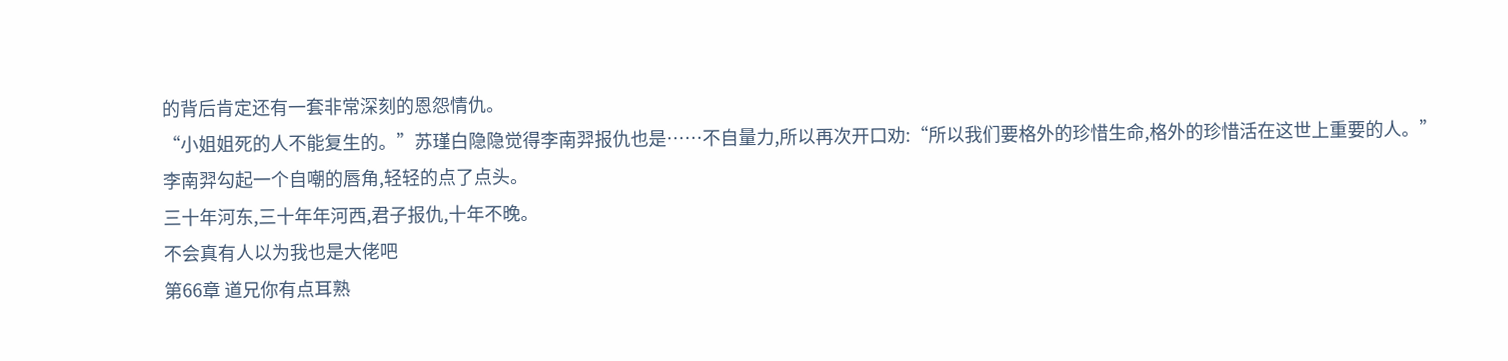的背后肯定还有一套非常深刻的恩怨情仇。
“小姐姐死的人不能复生的。”苏瑾白隐隐觉得李南羿报仇也是……不自量力,所以再次开口劝:“所以我们要格外的珍惜生命,格外的珍惜活在这世上重要的人。”
李南羿勾起一个自嘲的唇角,轻轻的点了点头。
三十年河东,三十年年河西,君子报仇,十年不晚。
不会真有人以为我也是大佬吧
第66章 道兄你有点耳熟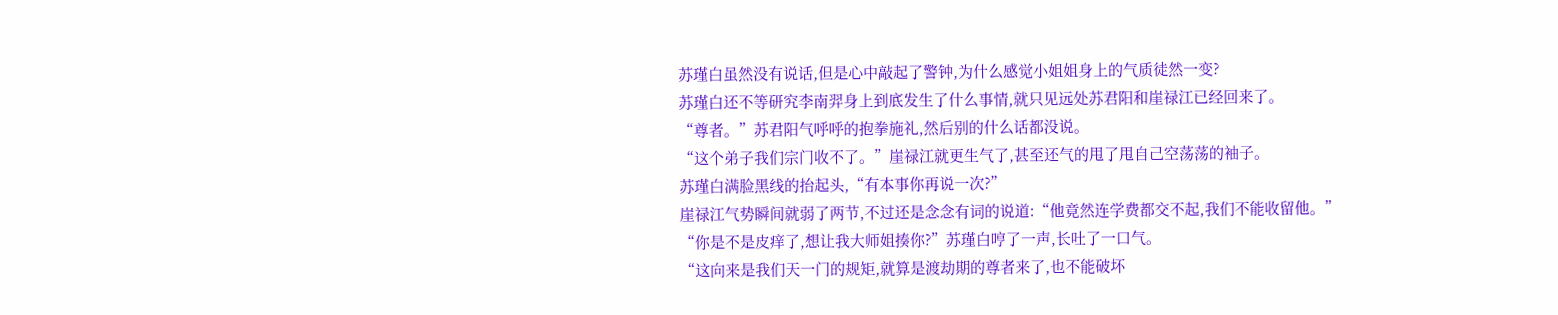苏瑾白虽然没有说话,但是心中敲起了警钟,为什么感觉小姐姐身上的气质徒然一变?
苏瑾白还不等研究李南羿身上到底发生了什么事情,就只见远处苏君阳和崖禄江已经回来了。
“尊者。”苏君阳气呼呼的抱拳施礼,然后别的什么话都没说。
“这个弟子我们宗门收不了。”崖禄江就更生气了,甚至还气的甩了甩自己空荡荡的袖子。
苏瑾白满脸黑线的抬起头,“有本事你再说一次?”
崖禄江气势瞬间就弱了两节,不过还是念念有词的说道:“他竟然连学费都交不起,我们不能收留他。”
“你是不是皮痒了,想让我大师姐揍你?”苏瑾白哼了一声,长吐了一口气。
“这向来是我们天一门的规矩,就算是渡劫期的尊者来了,也不能破坏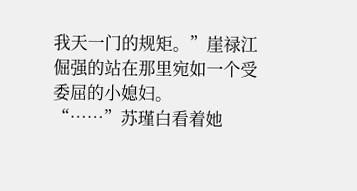我天一门的规矩。”崖禄江倔强的站在那里宛如一个受委屈的小媳妇。
“……”苏瑾白看着她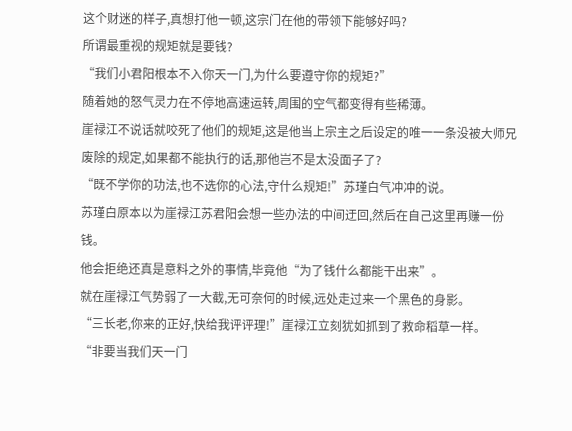这个财迷的样子,真想打他一顿,这宗门在他的带领下能够好吗?
所谓最重视的规矩就是要钱?
“我们小君阳根本不入你天一门,为什么要遵守你的规矩?”
随着她的怒气灵力在不停地高速运转,周围的空气都变得有些稀薄。
崖禄江不说话就咬死了他们的规矩,这是他当上宗主之后设定的唯一一条没被大师兄废除的规定,如果都不能执行的话,那他岂不是太没面子了?
“既不学你的功法,也不选你的心法,守什么规矩!”苏瑾白气冲冲的说。
苏瑾白原本以为崖禄江苏君阳会想一些办法的中间迂回,然后在自己这里再赚一份钱。
他会拒绝还真是意料之外的事情,毕竟他“为了钱什么都能干出来”。
就在崖禄江气势弱了一大截,无可奈何的时候,远处走过来一个黑色的身影。
“三长老,你来的正好,快给我评评理!”崖禄江立刻犹如抓到了救命稻草一样。
“非要当我们天一门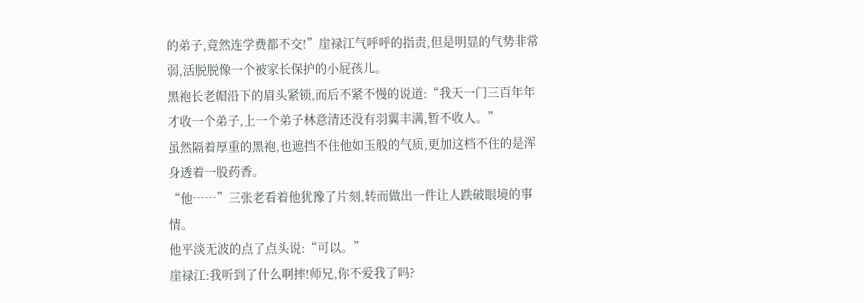的弟子,竟然连学费都不交!”崖禄江气呼呼的指责,但是明显的气势非常弱,活脱脱像一个被家长保护的小屁孩儿。
黑袍长老帽沿下的眉头紧锁,而后不紧不慢的说道:“我天一门三百年年才收一个弟子,上一个弟子林意清还没有羽翼丰满,暂不收人。”
虽然隔着厚重的黑袍,也遮挡不住他如玉般的气质,更加这档不住的是浑身透着一股药香。
“他……”三张老看着他犹豫了片刻,转而做出一件让人跌破眼境的事情。
他平淡无波的点了点头说:“可以。”
崖禄江:我听到了什么啊摔!师兄,你不爱我了吗?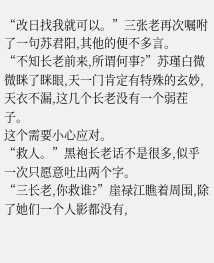“改日找我就可以。”三张老再次嘱咐了一句苏君阳,其他的便不多言。
“不知长老前来,所谓何事?”苏瑾白微微眯了眯眼,天一门肯定有特殊的玄妙,天衣不漏,这几个长老没有一个弱茬子。
这个需要小心应对。
“救人。”黑袍长老话不是很多,似乎一次只愿意吐出两个字。
“三长老,你救谁?”崖禄江瞧着周围,除了她们一个人影都没有,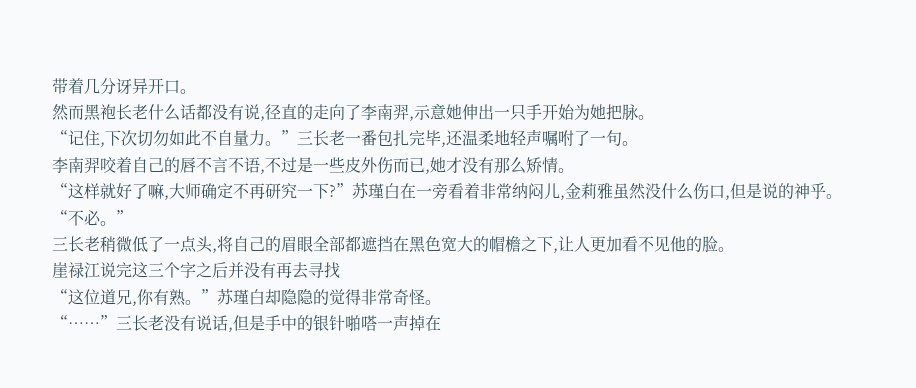带着几分讶异开口。
然而黑袍长老什么话都没有说,径直的走向了李南羿,示意她伸出一只手开始为她把脉。
“记住,下次切勿如此不自量力。”三长老一番包扎完毕,还温柔地轻声嘱咐了一句。
李南羿咬着自己的唇不言不语,不过是一些皮外伤而已,她才没有那么矫情。
“这样就好了嘛,大师确定不再研究一下?”苏瑾白在一旁看着非常纳闷儿,金莉雅虽然没什么伤口,但是说的神乎。
“不必。”
三长老稍微低了一点头,将自己的眉眼全部都遮挡在黑色宽大的帽檐之下,让人更加看不见他的脸。
崖禄江说完这三个字之后并没有再去寻找
“这位道兄,你有熟。”苏瑾白却隐隐的觉得非常奇怪。
“……”三长老没有说话,但是手中的银针啪嗒一声掉在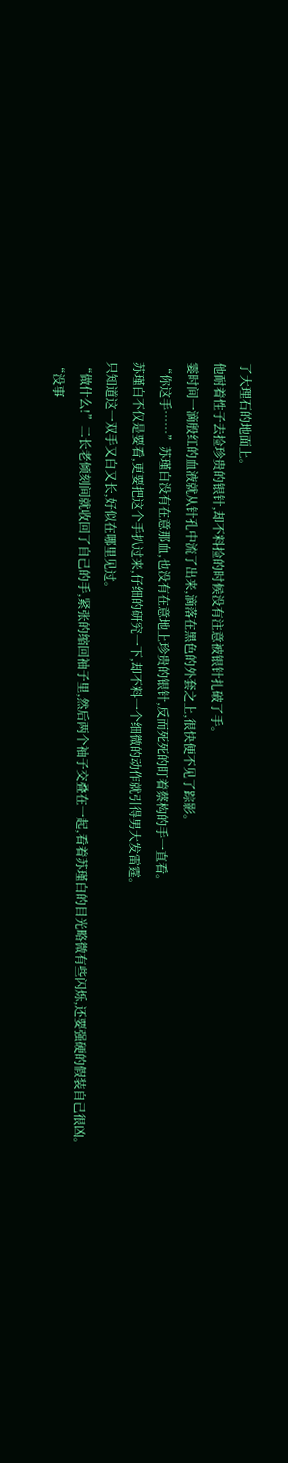了大理石的地面上。
他耐着性子去捡珍贵的银针,却不料捡的时候没有注意被银针扎破了手。
霎时间一滴殷红的血液就从针孔中流了出来,滴落在黑色的外套之上,很快便不见了踪影。
“你这手……”苏瑾白没有在意那血,也没有在意地上珍贵的银针,反而死死的盯着蔡构的手一直看。
苏瑾白不仅是要看,更要把这个手扒过来,仔细的研究一下,却不料一个细微的动作就引得男大发雷霆。
只知道这一双手又白又长,好似在哪里见过。
“做什么!”二长老倾刻间就收回了自己的手,紧张的缩回袖子里,然后两个袖子交叠在一起,看着苏瑾白的目光略微有些闪烁,还要强硬的假装自己很凶。
“没事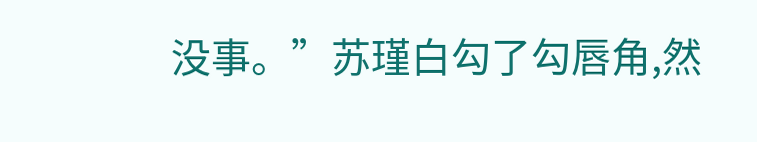没事。”苏瑾白勾了勾唇角,然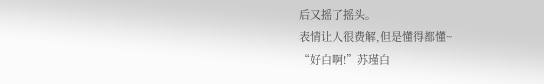后又摇了摇头。
表情让人很费解,但是懂得都懂~
“好白啊!”苏瑾白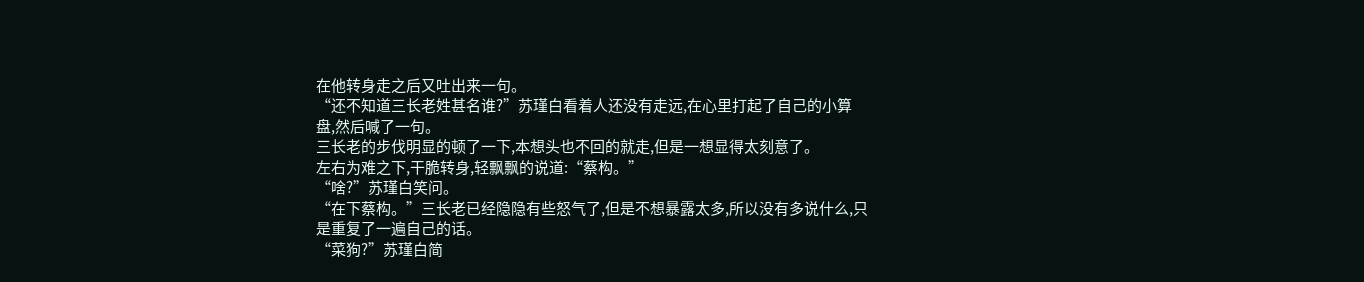在他转身走之后又吐出来一句。
“还不知道三长老姓甚名谁?”苏瑾白看着人还没有走远,在心里打起了自己的小算盘,然后喊了一句。
三长老的步伐明显的顿了一下,本想头也不回的就走,但是一想显得太刻意了。
左右为难之下,干脆转身,轻飘飘的说道:“蔡构。”
“啥?”苏瑾白笑问。
“在下蔡构。”三长老已经隐隐有些怒气了,但是不想暴露太多,所以没有多说什么,只是重复了一遍自己的话。
“菜狗?”苏瑾白简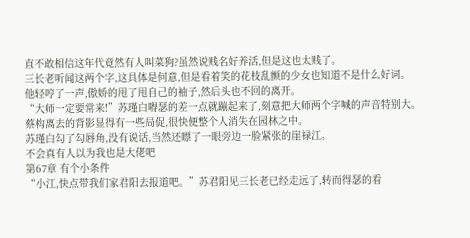直不敢相信这年代竟然有人叫菜狗?虽然说贱名好养活,但是这也太贱了。
三长老听闻这两个字,这具体是何意,但是看着笑的花枝乱颤的少女也知道不是什么好词。
他轻哼了一声,傲娇的甩了甩自己的袖子,然后头也不回的离开。
“大师一定要常来!”苏瑾白嘚瑟的差一点就蹦起来了,刻意把大师两个字喊的声音特别大。
蔡构离去的背影显得有一些局促,很快便整个人消失在园林之中。
苏瑾白勾了勾唇角,没有说话,当然还瞟了一眼旁边一脸紧张的崖禄江。
不会真有人以为我也是大佬吧
第67章 有个小条件
“小江,快点带我们家君阳去报道吧。”苏君阳见三长老已经走远了,转而得瑟的看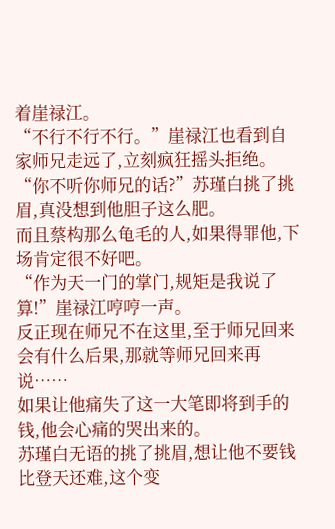着崖禄江。
“不行不行不行。”崖禄江也看到自家师兄走远了,立刻疯狂摇头拒绝。
“你不听你师兄的话?”苏瑾白挑了挑眉,真没想到他胆子这么肥。
而且蔡构那么龟毛的人,如果得罪他,下场肯定很不好吧。
“作为天一门的掌门,规矩是我说了算!”崖禄江哼哼一声。
反正现在师兄不在这里,至于师兄回来会有什么后果,那就等师兄回来再说……
如果让他痛失了这一大笔即将到手的钱,他会心痛的哭出来的。
苏瑾白无语的挑了挑眉,想让他不要钱比登天还难,这个变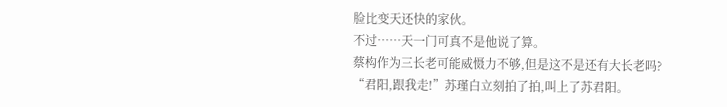脸比变天还快的家伙。
不过……天一门可真不是他说了算。
蔡构作为三长老可能威慑力不够,但是这不是还有大长老吗?
“君阳,跟我走!”苏瑾白立刻拍了拍,叫上了苏君阳。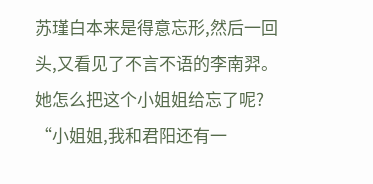苏瑾白本来是得意忘形,然后一回头,又看见了不言不语的李南羿。
她怎么把这个小姐姐给忘了呢?
“小姐姐,我和君阳还有一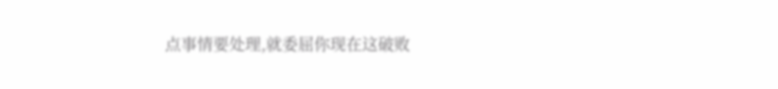点事情要处理,就委屈你现在这破败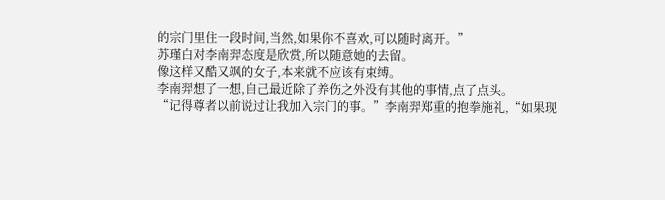的宗门里住一段时间,当然,如果你不喜欢,可以随时离开。”
苏瑾白对李南羿态度是欣赏,所以随意她的去留。
像这样又酷又飒的女子,本来就不应该有束缚。
李南羿想了一想,自己最近除了养伤之外没有其他的事情,点了点头。
“记得尊者以前说过让我加入宗门的事。”李南羿郑重的抱拳施礼,“如果现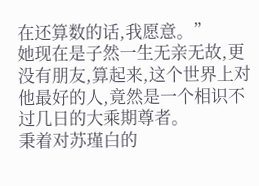在还算数的话,我愿意。”
她现在是子然一生无亲无故,更没有朋友,算起来,这个世界上对他最好的人,竟然是一个相识不过几日的大乘期尊者。
秉着对苏瑾白的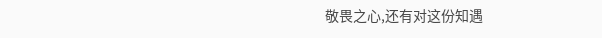敬畏之心,还有对这份知遇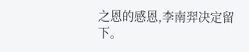之恩的感恩,李南羿决定留下。